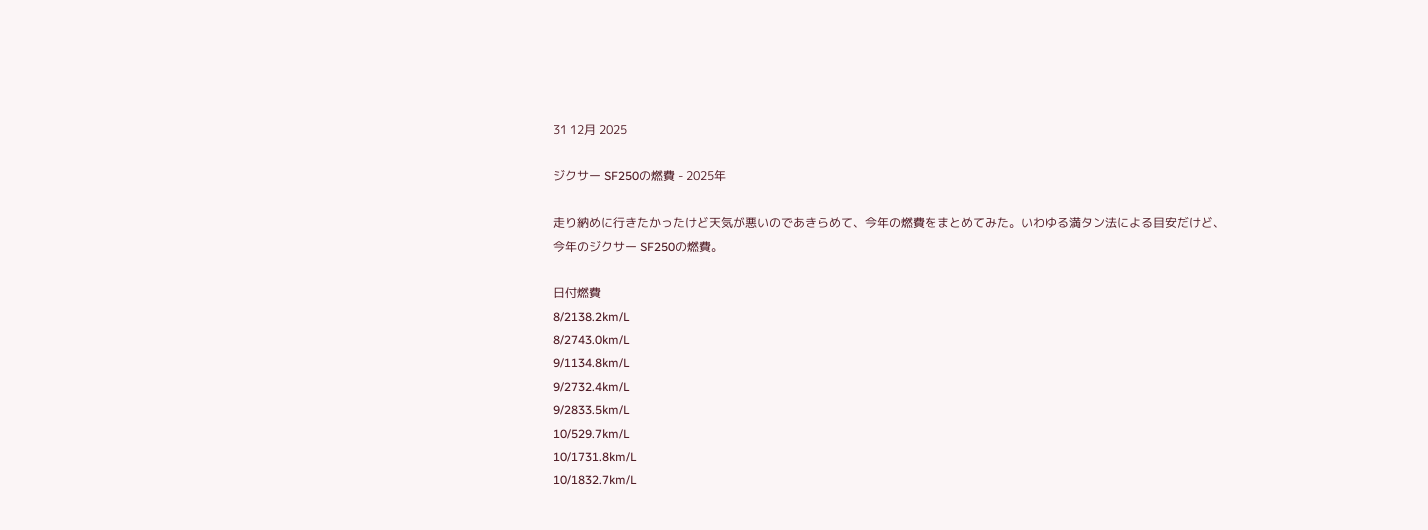31 12月 2025

ジクサー SF250の燃費 - 2025年

走り納めに行きたかったけど天気が悪いのであきらめて、今年の燃費をまとめてみた。いわゆる満タン法による目安だけど、今年のジクサー SF250の燃費。

日付燃費
8/2138.2km/L
8/2743.0km/L
9/1134.8km/L
9/2732.4km/L
9/2833.5km/L
10/529.7km/L
10/1731.8km/L
10/1832.7km/L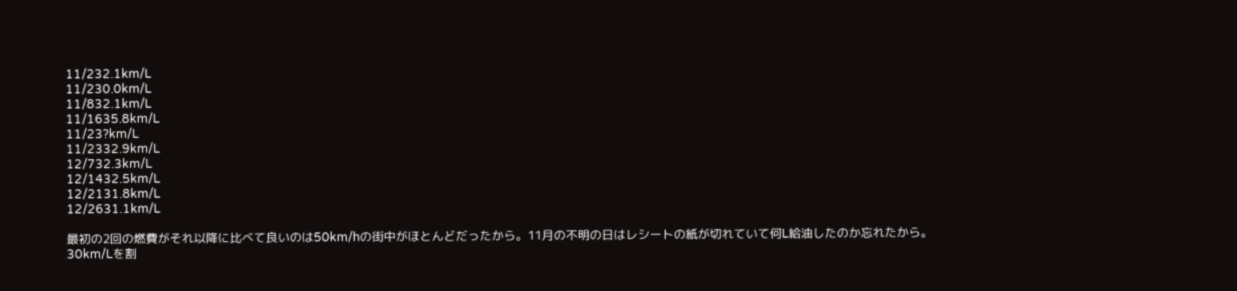11/232.1km/L
11/230.0km/L
11/832.1km/L
11/1635.8km/L
11/23?km/L
11/2332.9km/L
12/732.3km/L
12/1432.5km/L
12/2131.8km/L
12/2631.1km/L

最初の2回の燃費がそれ以降に比べて良いのは50km/hの街中がほとんどだったから。11月の不明の日はレシートの紙が切れていて何L給油したのか忘れたから。
30km/Lを割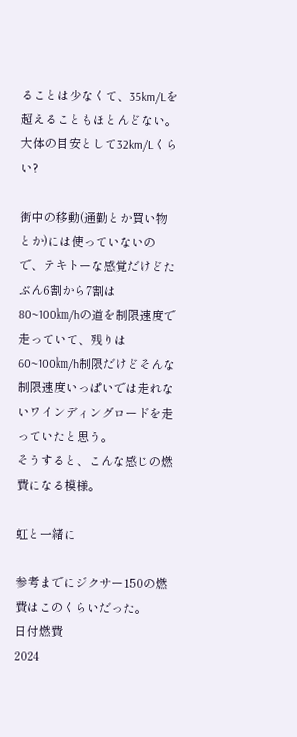ることは少なくて、35km/Lを超えることもほとんどない。大体の目安として32km/Lくらい?

街中の移動(通勤とか買い物とか)には使っていないので、テキトーな感覚だけどたぶん6割から7割は80~100㎞/hの道を制限速度で走っていて、残りは60~100㎞/h制限だけどそんな制限速度いっぱいでは走れないワインディングロードを走っていたと思う。
そうすると、こんな感じの燃費になる模様。

虹と一緒に

参考までにジクサー150の燃費はこのくらいだった。
日付燃費
2024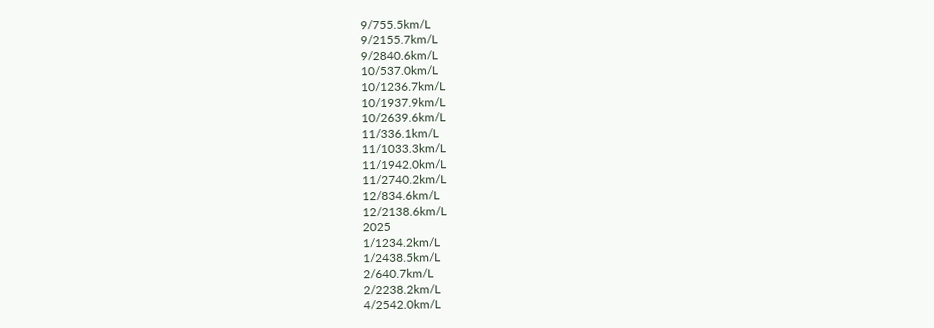9/755.5km/L
9/2155.7km/L
9/2840.6km/L
10/537.0km/L
10/1236.7km/L
10/1937.9km/L
10/2639.6km/L
11/336.1km/L
11/1033.3km/L
11/1942.0km/L
11/2740.2km/L
12/834.6km/L
12/2138.6km/L
2025
1/1234.2km/L
1/2438.5km/L
2/640.7km/L
2/2238.2km/L
4/2542.0km/L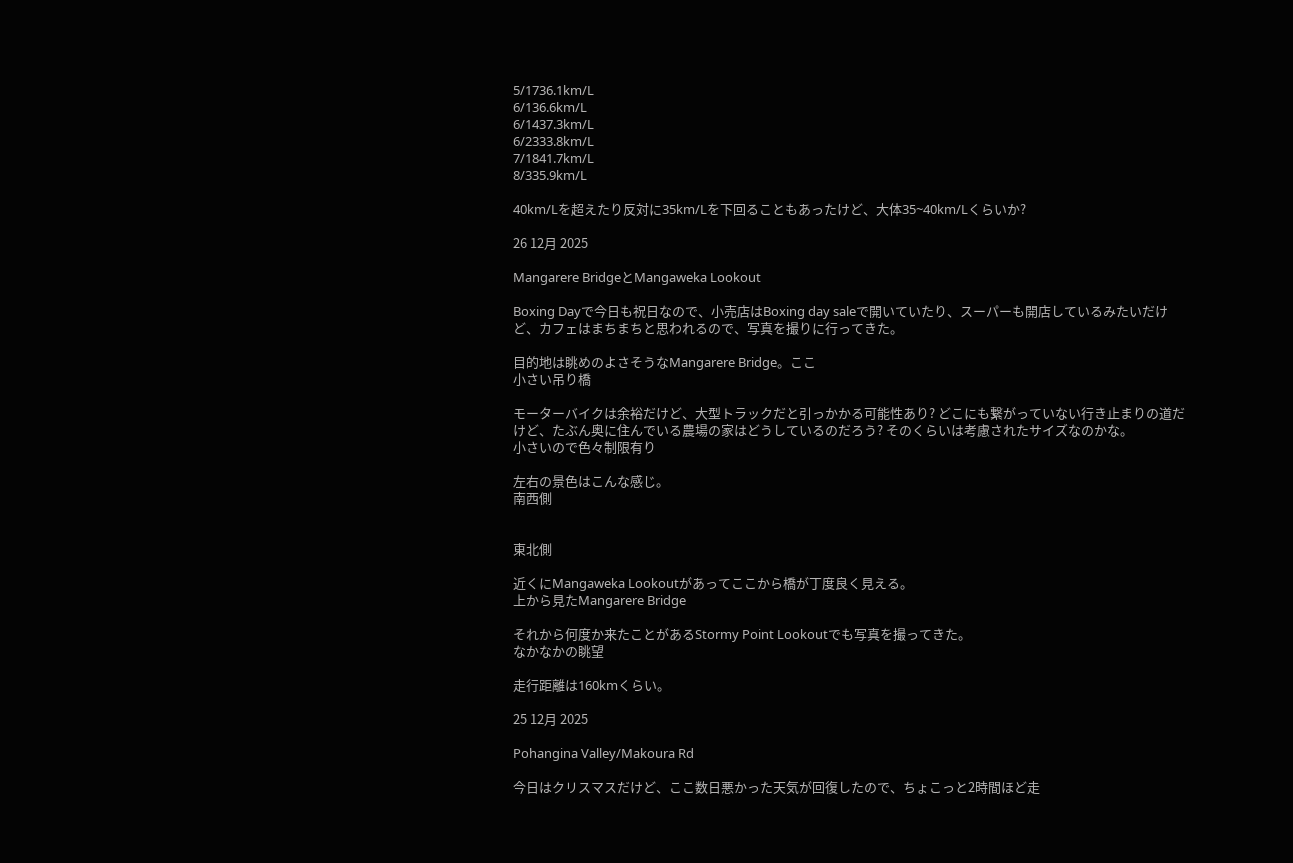5/1736.1km/L
6/136.6km/L
6/1437.3km/L
6/2333.8km/L
7/1841.7km/L
8/335.9km/L

40km/Lを超えたり反対に35km/Lを下回ることもあったけど、大体35~40km/Lくらいか?

26 12月 2025

Mangarere BridgeとMangaweka Lookout

Boxing Dayで今日も祝日なので、小売店はBoxing day saleで開いていたり、スーパーも開店しているみたいだけど、カフェはまちまちと思われるので、写真を撮りに行ってきた。

目的地は眺めのよさそうなMangarere Bridge。ここ
小さい吊り橋

モーターバイクは余裕だけど、大型トラックだと引っかかる可能性あり? どこにも繋がっていない行き止まりの道だけど、たぶん奥に住んでいる農場の家はどうしているのだろう? そのくらいは考慮されたサイズなのかな。
小さいので色々制限有り

左右の景色はこんな感じ。
南西側


東北側

近くにMangaweka Lookoutがあってここから橋が丁度良く見える。
上から見たMangarere Bridge

それから何度か来たことがあるStormy Point Lookoutでも写真を撮ってきた。
なかなかの眺望

走行距離は160kmくらい。

25 12月 2025

Pohangina Valley/Makoura Rd

今日はクリスマスだけど、ここ数日悪かった天気が回復したので、ちょこっと2時間ほど走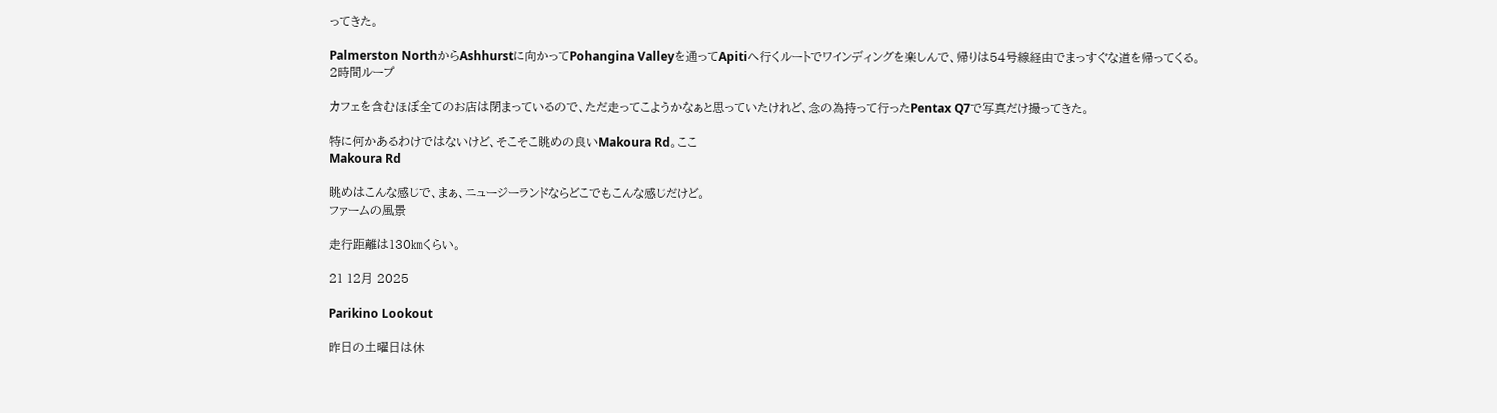ってきた。

Palmerston NorthからAshhurstに向かってPohangina Valleyを通ってApitiへ行くルートでワインディングを楽しんで、帰りは54号線経由でまっすぐな道を帰ってくる。
2時間ループ

カフェを含むほぼ全てのお店は閉まっているので、ただ走ってこようかなぁと思っていたけれど、念の為持って行ったPentax Q7で写真だけ撮ってきた。

特に何かあるわけではないけど、そこそこ眺めの良いMakoura Rd。ここ
Makoura Rd

眺めはこんな感じで、まぁ、ニュージーランドならどこでもこんな感じだけど。
ファームの風景

走行距離は130㎞くらい。

21 12月 2025

Parikino Lookout

昨日の土曜日は休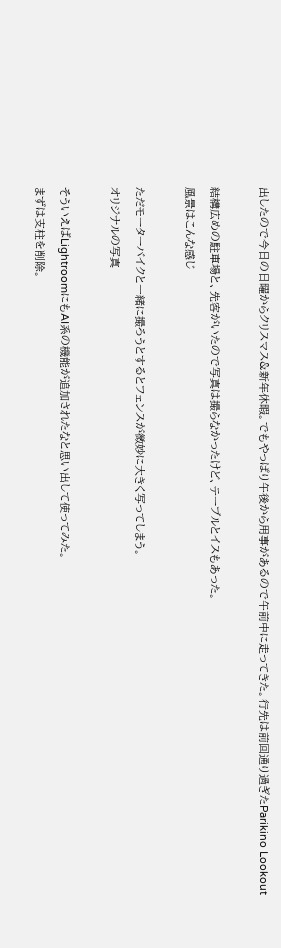出したので今日の日曜からクリスマス&新年休暇。でもやっぱり午後から用事があるので午前中に走ってきた。行先は前回通り過ぎたParikino Lookout

結構広めの駐車場と、先客がいたので写真は撮らなかったけど、テーブルとイスもあった。
風景はこんな感じ

ただモーターバイクと一緒に撮ろうとするとフェンスが微妙に大きく写ってしまう。
オリジナルの写真

そういえばLightroomにもAI系の機能が追加されたなと思い出して使ってみた。
まずは支柱を削除。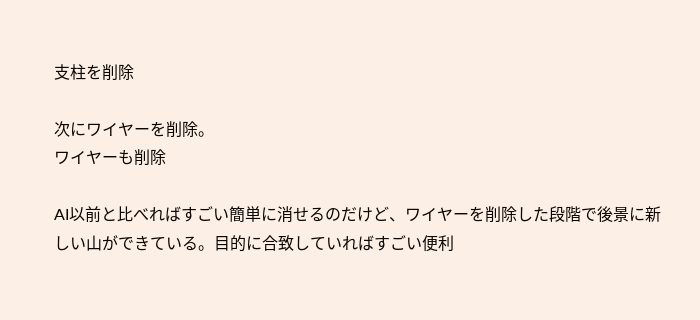支柱を削除

次にワイヤーを削除。
ワイヤーも削除

AI以前と比べればすごい簡単に消せるのだけど、ワイヤーを削除した段階で後景に新しい山ができている。目的に合致していればすごい便利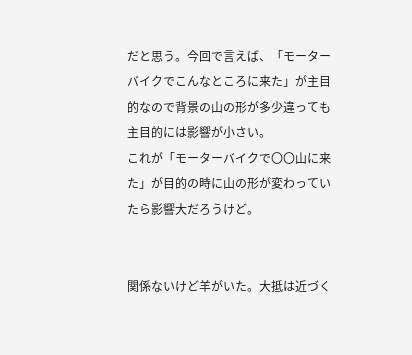だと思う。今回で言えば、「モーターバイクでこんなところに来た」が主目的なので背景の山の形が多少違っても主目的には影響が小さい。
これが「モーターバイクで〇〇山に来た」が目的の時に山の形が変わっていたら影響大だろうけど。


関係ないけど羊がいた。大抵は近づく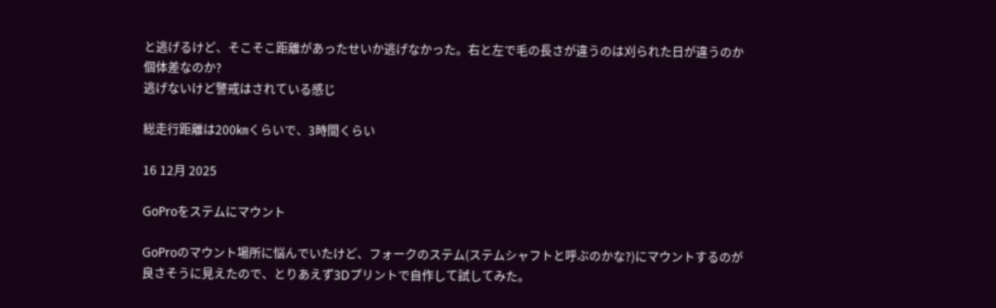と逃げるけど、そこそこ距離があったせいか逃げなかった。右と左で毛の長さが違うのは刈られた日が違うのか個体差なのか?
逃げないけど警戒はされている感じ

総走行距離は200㎞くらいで、3時間くらい

16 12月 2025

GoProをステムにマウント

GoProのマウント場所に悩んでいたけど、フォークのステム(ステムシャフトと呼ぶのかな?)にマウントするのが良さそうに見えたので、とりあえず3Dプリントで自作して試してみた。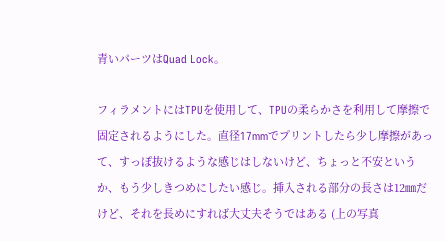青いパーツはQuad Lock。

フィラメントにはTPUを使用して、TPUの柔らかさを利用して摩擦で固定されるようにした。直径17mmでプリントしたら少し摩擦があって、すっぽ抜けるような感じはしないけど、ちょっと不安というか、もう少しきつめにしたい感じ。挿入される部分の長さは12㎜だけど、それを長めにすれば大丈夫そうではある (上の写真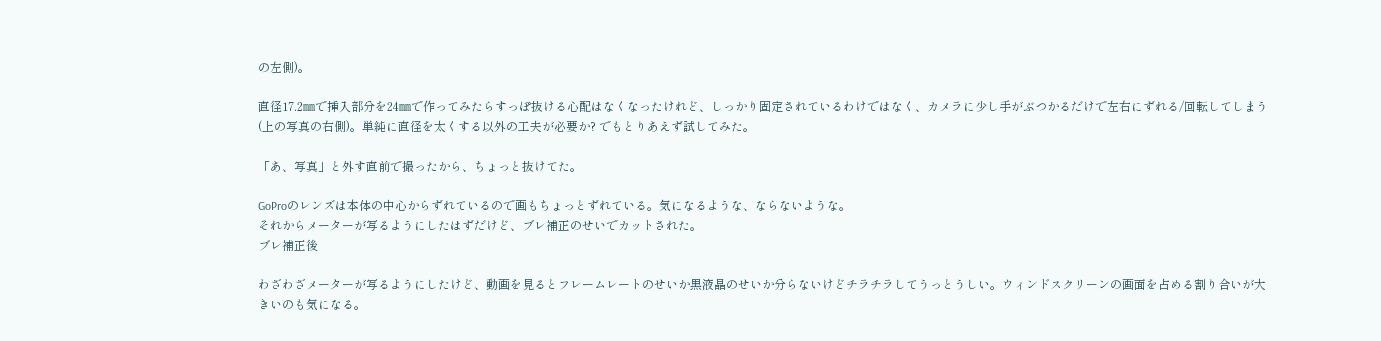の左側)。

直径17.2㎜で挿入部分を24㎜で作ってみたらすっぽ抜ける心配はなくなったけれど、しっかり固定されているわけではなく、カメラに少し手がぶつかるだけで左右にずれる/回転してしまう (上の写真の右側)。単純に直径を太くする以外の工夫が必要か? でもとりあえず試してみた。

「あ、写真」と外す直前で撮ったから、ちょっと抜けてた。

GoProのレンズは本体の中心からずれているので画もちょっとずれている。気になるような、ならないような。
それからメーターが写るようにしたはずだけど、ブレ補正のせいでカットされた。
ブレ補正後

わざわざメーターが写るようにしたけど、動画を見るとフレームレートのせいか黒液晶のせいか分らないけどチラチラしてうっとうしい。ウィンドスクリーンの画面を占める割り合いが大きいのも気になる。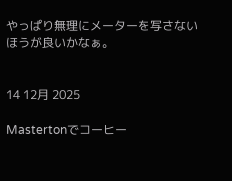やっぱり無理にメーターを写さないほうが良いかなぁ。


14 12月 2025

Mastertonでコーヒー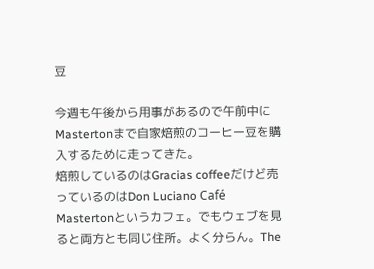豆

今週も午後から用事があるので午前中にMastertonまで自家焙煎のコーヒー豆を購入するために走ってきた。
焙煎しているのはGracias coffeeだけど売っているのはDon Luciano Café Mastertonというカフェ。でもウェブを見ると両方とも同じ住所。よく分らん。The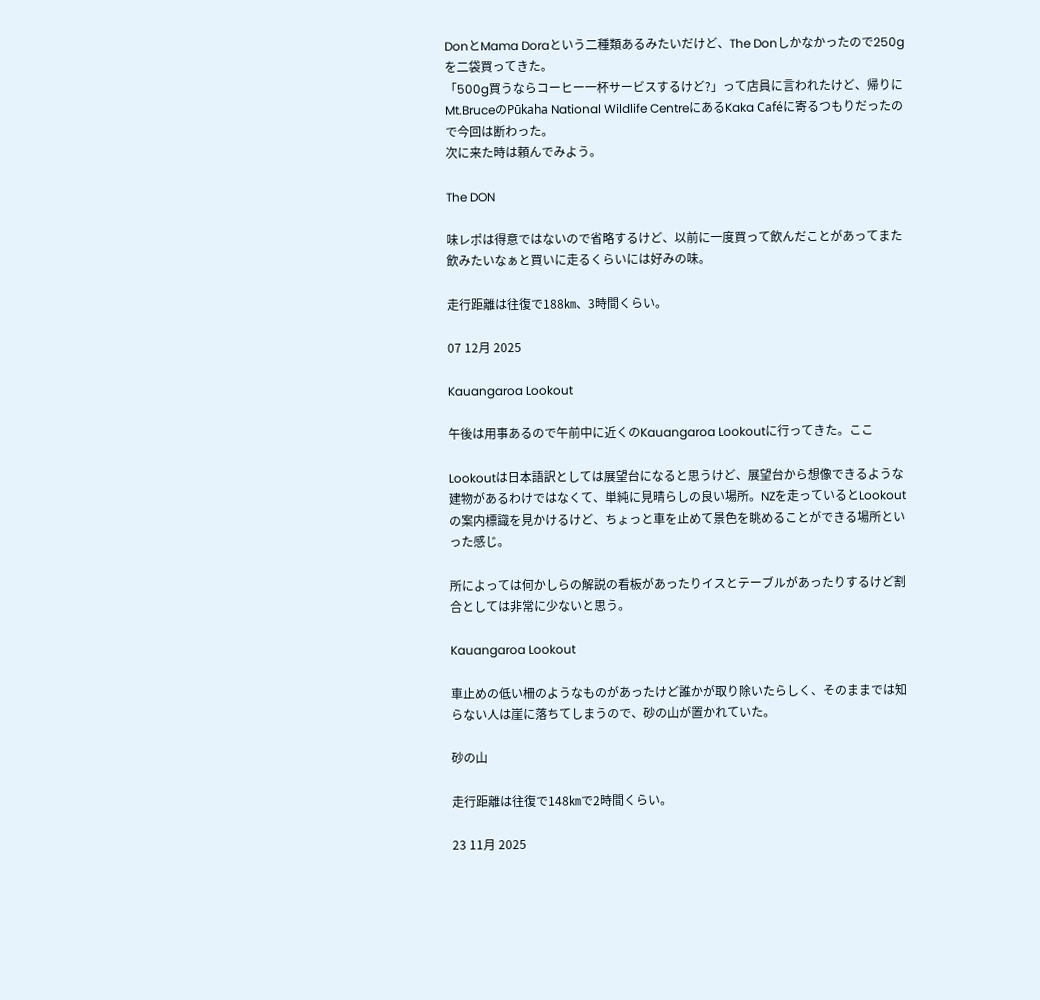DonとMama Doraという二種類あるみたいだけど、The Donしかなかったので250gを二袋買ってきた。
「500g買うならコーヒー一杯サービスするけど?」って店員に言われたけど、帰りにMt.BruceのPūkaha National Wildlife CentreにあるKaka Caféに寄るつもりだったので今回は断わった。
次に来た時は頼んでみよう。

The DON

味レポは得意ではないので省略するけど、以前に一度買って飲んだことがあってまた飲みたいなぁと買いに走るくらいには好みの味。

走行距離は往復で188㎞、3時間くらい。

07 12月 2025

Kauangaroa Lookout

午後は用事あるので午前中に近くのKauangaroa Lookoutに行ってきた。ここ

Lookoutは日本語訳としては展望台になると思うけど、展望台から想像できるような建物があるわけではなくて、単純に見晴らしの良い場所。NZを走っているとLookoutの案内標識を見かけるけど、ちょっと車を止めて景色を眺めることができる場所といった感じ。

所によっては何かしらの解説の看板があったりイスとテーブルがあったりするけど割合としては非常に少ないと思う。

Kauangaroa Lookout

車止めの低い柵のようなものがあったけど誰かが取り除いたらしく、そのままでは知らない人は崖に落ちてしまうので、砂の山が置かれていた。

砂の山

走行距離は往復で148㎞で2時間くらい。

23 11月 2025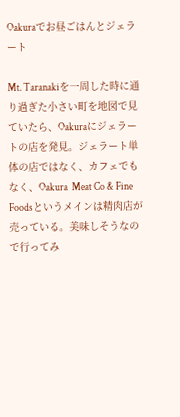Oakuraでお昼ごはんとジェラート

Mt. Taranakiを一周した時に通り過ぎた小さい町を地図で見ていたら、Oakuraにジェラートの店を発見。ジェラート単体の店ではなく、カフェでもなく、Oakura  Meat Co & Fine Foodsというメインは精肉店が売っている。美味しそうなので行ってみ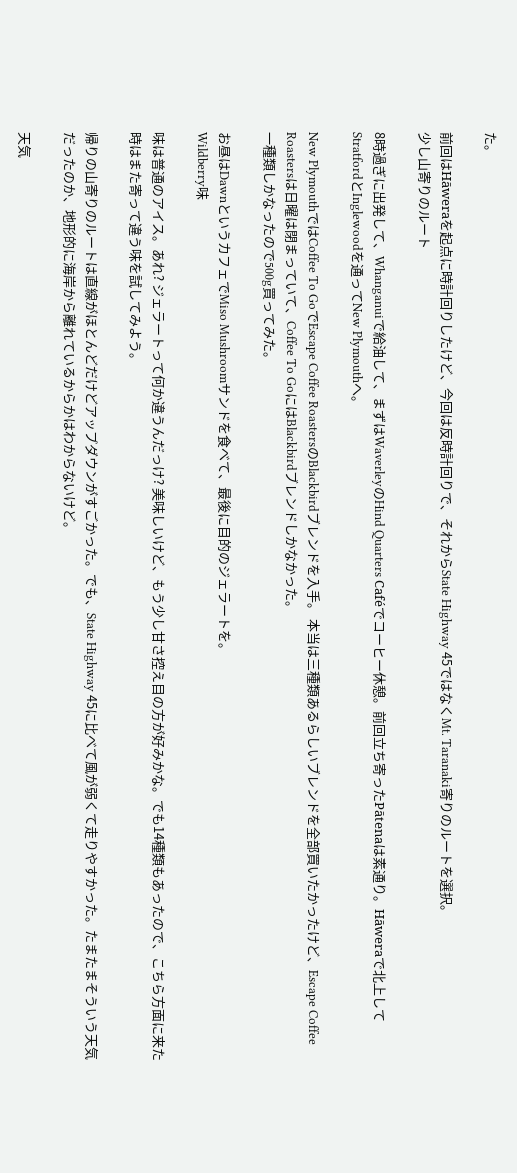た。

前回はHāweraを起点に時計回りしたけど、今回は反時計回りで、それからState Highway 45ではなくMt. Taranaki寄りのルートを選択。
少し山寄りのルート

8時過ぎに出発して、Whanganuiで給油して、まずはWaverleyのHind Quarters Caféでコーヒー休憩。前回立ち寄ったPātenaは素通り。Hāweraで北上してStratfordとInglewoodを通ってNew Plymouthへ。

New PlymouthではCoffee To GoでEscape Coffee RoastersのBlackbirdブレンドを入手。 本当は三種類あるらしいブレンドを全部買いたかったけど、Escape Coffee Roastersは日曜は閉まっていて、Coffee To GoにはBlackbirdブレンドしかなかった。
一種類しかなったので500g買ってみた。

お昼はDawnというカフェでMiso Mushroomサンドを食べて、最後に目的のジェラートを。
Wildberry味

味は普通のアイス。あれ? ジェラートって何か違うんだっけ? 美味しいけど、もう少し甘さ控え目の方が好みかな。でも14種類もあったので、こちら方面に来た時はまた寄って違う味を試してみよう。

帰りの山寄りのルートは直線がほとんどだけどアップダウンがすごかった。でも、State Highway 45に比べて風が弱くて走りやすかった。たまたまそういう天気だったのか、地形的に海岸から離れているからかはわからないけど。

天気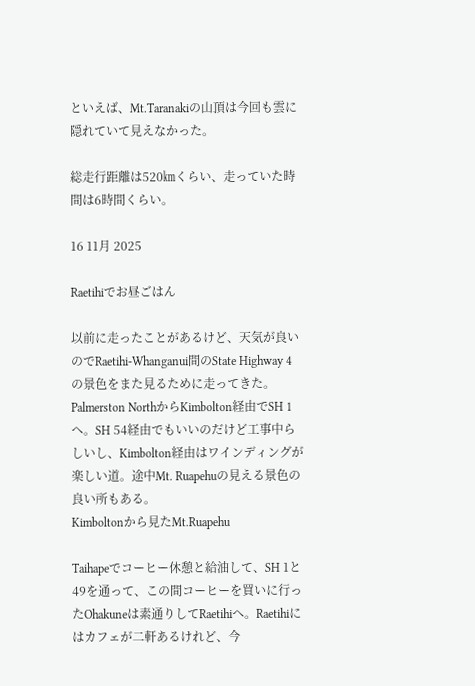といえば、Mt.Taranakiの山頂は今回も雲に隠れていて見えなかった。

総走行距離は520㎞くらい、走っていた時間は6時間くらい。

16 11月 2025

Raetihiでお昼ごはん

以前に走ったことがあるけど、天気が良いのでRaetihi-Whanganui間のState Highway 4の景色をまた見るために走ってきた。
Palmerston NorthからKimbolton経由でSH 1へ。SH 54経由でもいいのだけど工事中らしいし、Kimbolton経由はワインディングが楽しい道。途中Mt. Ruapehuの見える景色の良い所もある。
Kimboltonから見たMt.Ruapehu

Taihapeでコーヒー休憩と給油して、SH 1と49を通って、この間コーヒーを買いに行ったOhakuneは素通りしてRaetihiへ。Raetihiにはカフェが二軒あるけれど、今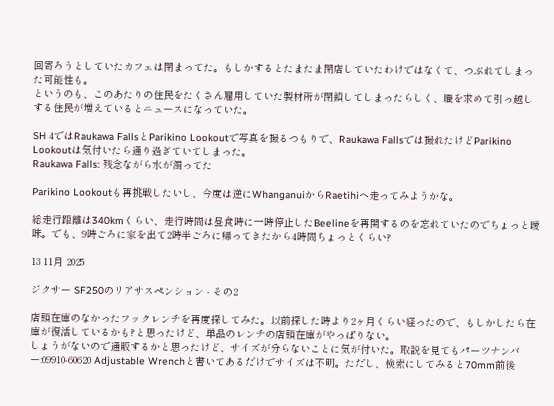回寄ろうとしていたカフェは閉まってた。もしかするとたまたま閉店していたわけではなくて、つぶれてしまった可能性も。
というのも、このあたりの住民をたくさん雇用していた製材所が閉鎖してしまったらしく、職を求めて引っ越しする住民が増えているとニュースになっていた。

SH 4ではRaukawa FallsとParikino Lookoutで写真を撮るつもりで、Raukawa Fallsでは撮れたけどParikino Lookoutは気付いたら通り過ぎていてしまった。
Raukawa Falls: 残念ながら水が濁ってた

Parikino Lookoutも再挑戦したいし、今度は逆にWhanganuiからRaetihiへ走ってみようかな。

総走行距離は340kmくらい、走行時間は昼食時に一時停止したBeelineを再開するのを忘れていたのでちょっと曖昧。でも、9時ごろに家を出て2時半ごろに帰ってきたから4時間ちょっとくらい?

13 11月 2025

ジクサー SF250のリアサスペンション - その2

店頭在庫のなかったフックレンチを再度探してみた。以前探した時より2ヶ月くらい経ったので、もしかしたら在庫が復活しているかも?と思ったけど、単品のレンチの店頭在庫がやっぱりない。
しょうがないので通販するかと思ったけど、サイズが分らないことに気が付いた。取説を見てもパーツナンバー:09910-60620 Adjustable Wrenchと書いてあるだけでサイズは不明。ただし、検索にしてみると70mm前後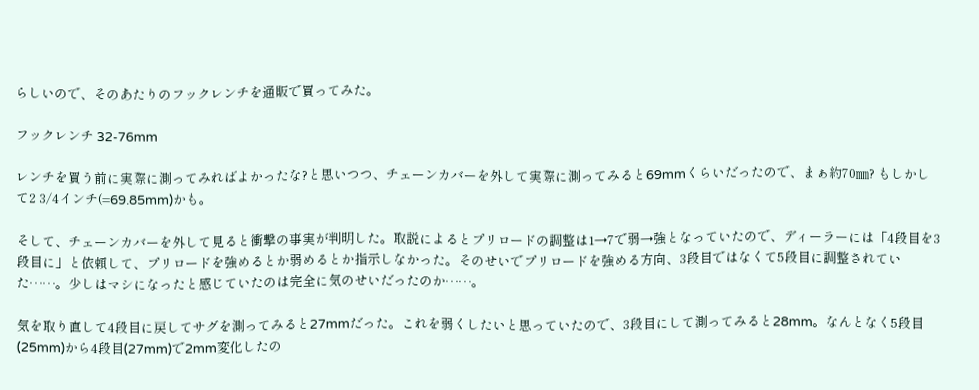らしいので、そのあたりのフックレンチを通販で買ってみた。

フックレンチ 32-76mm

レンチを買う前に実際に測ってみればよかったな?と思いつつ、チェーンカバーを外して実際に測ってみると69mmくらいだったので、まぁ約70㎜? もしかして2 3/4インチ(=69.85mm)かも。

そして、チェーンカバーを外して見ると衝撃の事実が判明した。取説によるとプリロードの調整は1→7で弱→強となっていたので、ディーラーには「4段目を3段目に」と依頼して、プリロードを強めるとか弱めるとか指示しなかった。そのせいでプリロードを強める方向、3段目ではなくて5段目に調整されていた……。少しはマシになったと感じていたのは完全に気のせいだったのか……。

気を取り直して4段目に戻してサグを測ってみると27mmだった。これを弱くしたいと思っていたので、3段目にして測ってみると28mm。なんとなく5段目(25mm)から4段目(27mm)で2mm変化したの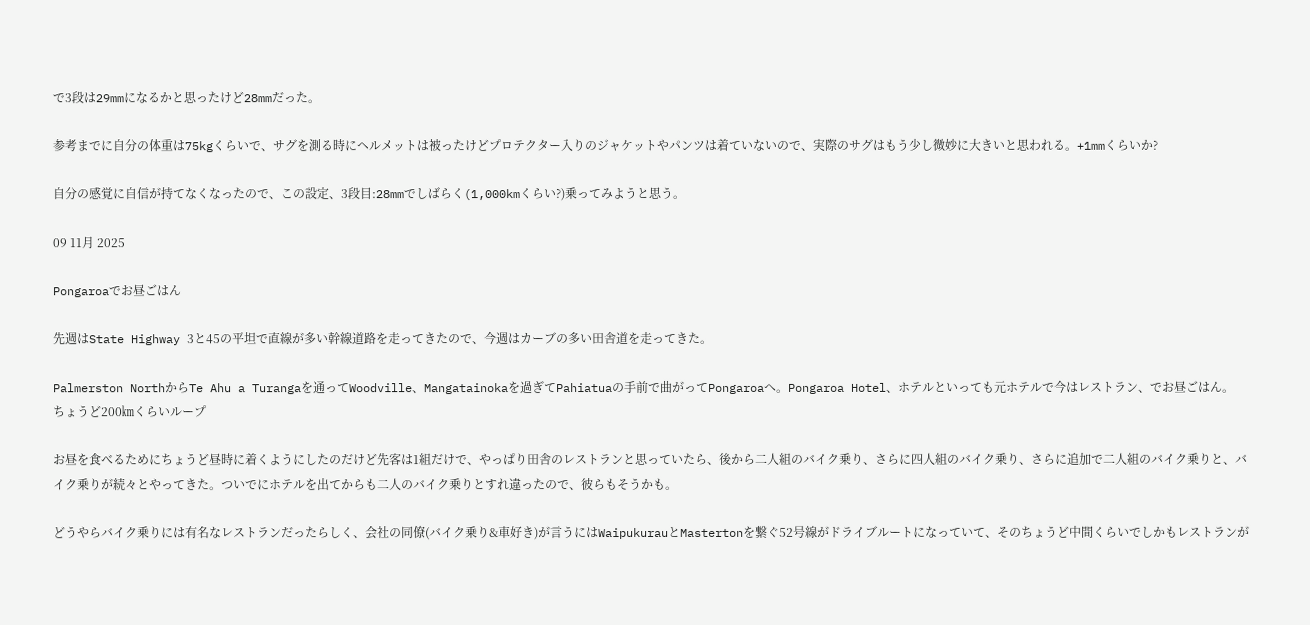で3段は29mmになるかと思ったけど28mmだった。

参考までに自分の体重は75kgくらいで、サグを測る時にヘルメットは被ったけどプロテクター入りのジャケットやパンツは着ていないので、実際のサグはもう少し微妙に大きいと思われる。+1mmくらいか?

自分の感覚に自信が持てなくなったので、この設定、3段目:28mmでしばらく(1,000kmくらい?)乗ってみようと思う。

09 11月 2025

Pongaroaでお昼ごはん

先週はState Highway 3と45の平坦で直線が多い幹線道路を走ってきたので、今週はカーブの多い田舎道を走ってきた。

Palmerston NorthからTe Ahu a Turangaを通ってWoodville、Mangatainokaを過ぎてPahiatuaの手前で曲がってPongaroaへ。Pongaroa Hotel、ホテルといっても元ホテルで今はレストラン、でお昼ごはん。
ちょうど200㎞くらいループ

お昼を食べるためにちょうど昼時に着くようにしたのだけど先客は1組だけで、やっぱり田舎のレストランと思っていたら、後から二人組のバイク乗り、さらに四人組のバイク乗り、さらに追加で二人組のバイク乗りと、バイク乗りが続々とやってきた。ついでにホテルを出てからも二人のバイク乗りとすれ違ったので、彼らもそうかも。

どうやらバイク乗りには有名なレストランだったらしく、会社の同僚(バイク乗り&車好き)が言うにはWaipukurauとMastertonを繋ぐ52号線がドライブルートになっていて、そのちょうど中間くらいでしかもレストランが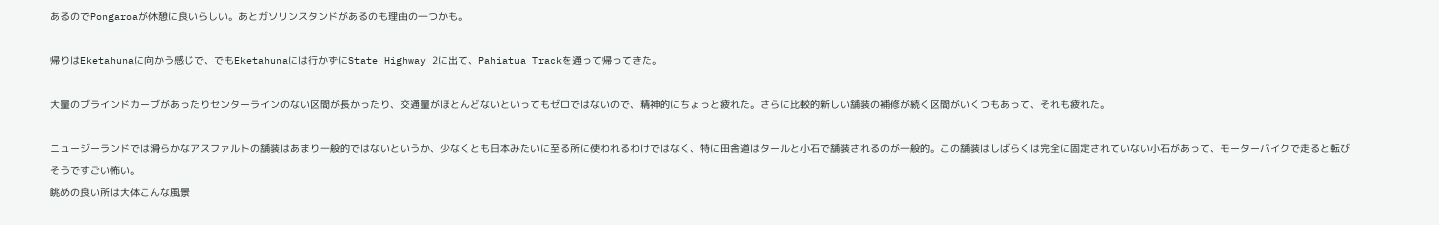あるのでPongaroaが休憩に良いらしい。あとガソリンスタンドがあるのも理由の一つかも。

帰りはEketahunaに向かう感じで、でもEketahunaには行かずにState Highway 2に出て、Pahiatua Trackを通って帰ってきた。

大量のブラインドカーブがあったりセンターラインのない区間が長かったり、交通量がほとんどないといってもゼロではないので、精神的にちょっと疲れた。さらに比較的新しい舗装の補修が続く区間がいくつもあって、それも疲れた。

ニュージーランドでは滑らかなアスファルトの舗装はあまり一般的ではないというか、少なくとも日本みたいに至る所に使われるわけではなく、特に田舎道はタールと小石で舗装されるのが一般的。この舗装はしばらくは完全に固定されていない小石があって、モーターバイクで走ると転びそうですごい怖い。
眺めの良い所は大体こんな風景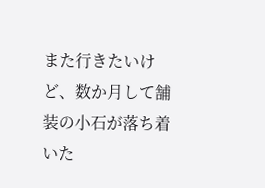また行きたいけど、数か月して舗装の小石が落ち着いた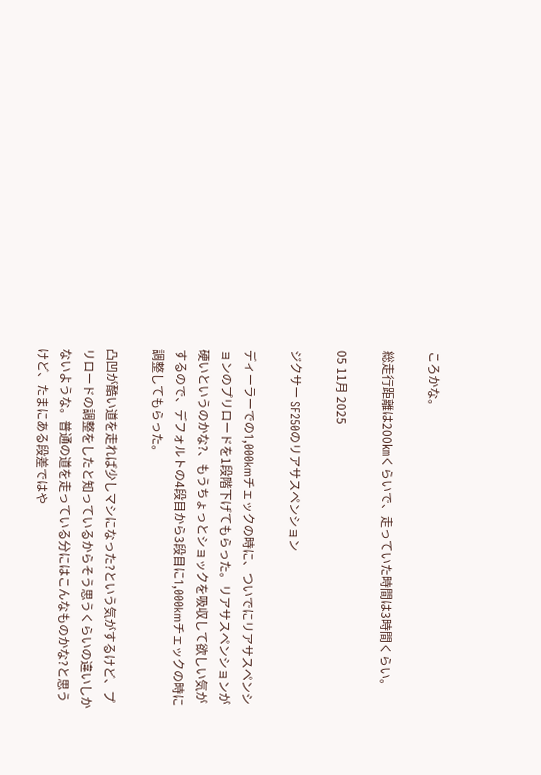ころかな。

総走行距離は200㎞くらいで、走っていた時間は3時間くらい。

05 11月 2025

ジクサー SF250のリアサスペンション

ディーラーでの1,000kmチェックの時に、ついでにリアサスペンションのプリロードを1段階下げてもらった。リアサスペンションが硬いというのかな?、もうちょっとショックを吸収して欲しい気がするので、デフォルトの4段目から3段目に1,000kmチェックの時に調整してもらった。

凸凹が酷い道を走れば少しマシになった?という気がするけど、プリロードの調整をしたと知っているからそう思うくらいの違いしかないような。普通の道を走っている分にはこんなものかな?と思うけど、たまにある段差ではや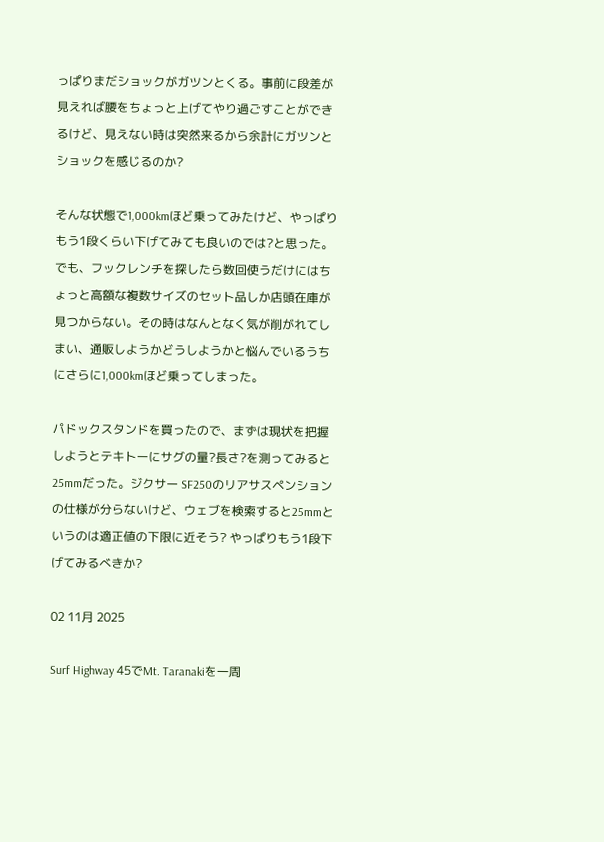っぱりまだショックがガツンとくる。事前に段差が見えれば腰をちょっと上げてやり過ごすことができるけど、見えない時は突然来るから余計にガツンとショックを感じるのか?

そんな状態で1,000kmほど乗ってみたけど、やっぱりもう1段くらい下げてみても良いのでは?と思った。でも、フックレンチを探したら数回使うだけにはちょっと高額な複数サイズのセット品しか店頭在庫が見つからない。その時はなんとなく気が削がれてしまい、通販しようかどうしようかと悩んでいるうちにさらに1,000kmほど乗ってしまった。

パドックスタンドを買ったので、まずは現状を把握しようとテキトーにサグの量?長さ?を測ってみると25mmだった。ジクサー SF250のリアサスペンションの仕様が分らないけど、ウェブを検索すると25mmというのは適正値の下限に近そう? やっぱりもう1段下げてみるべきか?

02 11月 2025

Surf Highway 45でMt. Taranakiを一周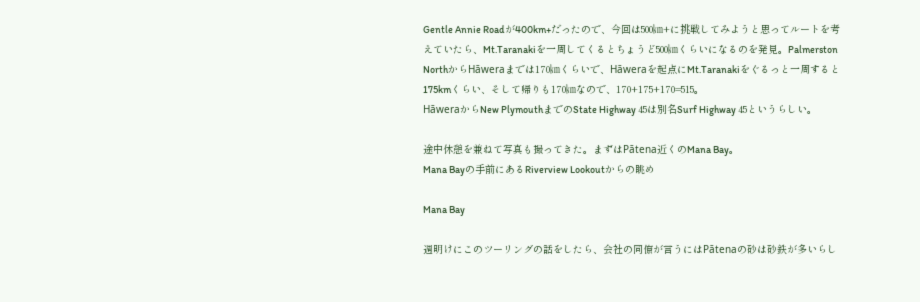Gentle Annie Roadが400km+だったので、今回は500㎞+に挑戦してみようと思ってルートを考えていたら、Mt.Taranakiを一周してくるとちょうど500㎞くらいになるのを発見。Palmerston NorthからHāweraまでは170㎞くらいで、Hāweraを起点にMt.Taranakiをぐるっと一周すると175kmくらい、そして帰りも170㎞なので、170+175+170=515。
HāweraからNew PlymouthまでのState Highway 45は別名Surf Highway 45というらしい。

途中休憩を兼ねて写真も撮ってきた。まずはPātena近くのMana Bay。
Mana Bayの手前にあるRiverview Lookoutからの眺め

Mana Bay

週明けにこのツーリングの話をしたら、会社の同僚が言うにはPātenaの砂は砂鉄が多いらし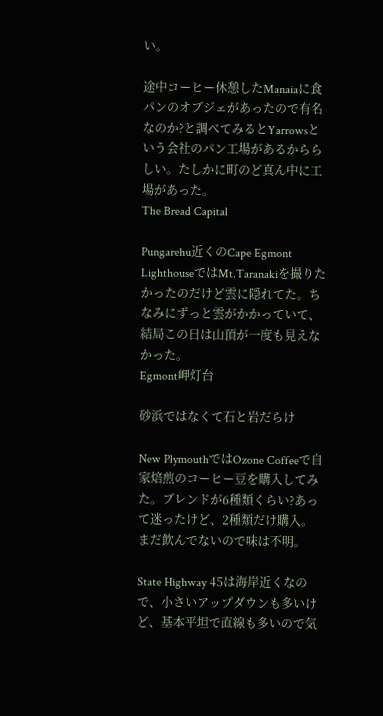い。

途中コーヒー休憩したManaiaに食パンのオブジェがあったので有名なのか?と調べてみるとYarrowsという会社のパン工場があるかららしい。たしかに町のど真ん中に工場があった。
The Bread Capital

Pungarehu近くのCape Egmont LighthouseではMt.Taranakiを撮りたかったのだけど雲に隠れてた。ちなみにずっと雲がかかっていて、結局この日は山頂が一度も見えなかった。
Egmont岬灯台

砂浜ではなくて石と岩だらけ

New PlymouthではOzone Coffeeで自家焙煎のコーヒー豆を購入してみた。ブレンドが6種類くらい?あって迷ったけど、2種類だけ購入。
まだ飲んでないので味は不明。

State Highway 45は海岸近くなので、小さいアップダウンも多いけど、基本平坦で直線も多いので気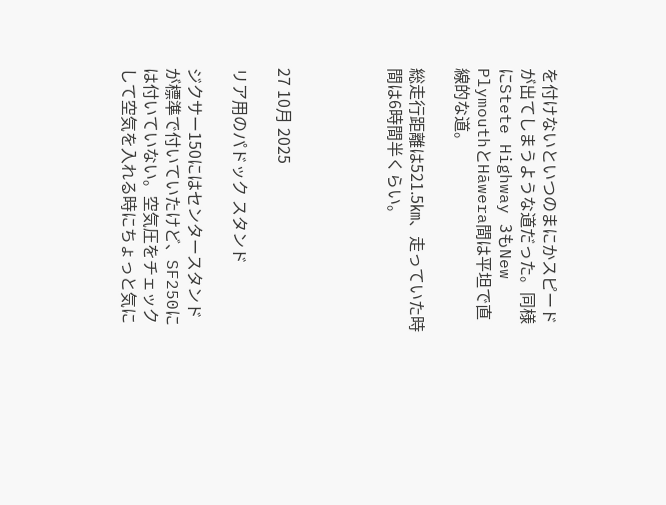を付けないといつのまにかスピードが出てしまうような道だった。同様にStete Highway 3もNew PlymouthとHāwera間は平坦で直線的な道。

総走行距離は521.5㎞、走っていた時間は6時間半くらい。




27 10月 2025

リア用のパドック スタンド

ジクサー150にはセンタースタンドが標準で付いていたけど、SF250には付いていない。空気圧をチェックして空気を入れる時にちょっと気に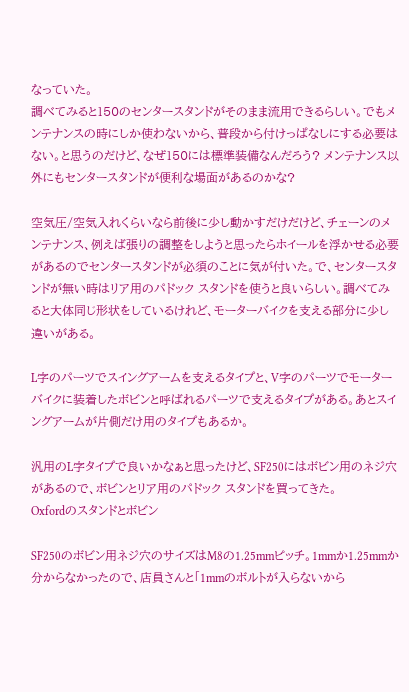なっていた。
調べてみると150のセンタースタンドがそのまま流用できるらしい。でもメンテナンスの時にしか使わないから、普段から付けっぱなしにする必要はない。と思うのだけど、なぜ150には標準装備なんだろう? メンテナンス以外にもセンタースタンドが便利な場面があるのかな?

空気圧/空気入れくらいなら前後に少し動かすだけだけど、チェーンのメンテナンス、例えば張りの調整をしようと思ったらホイールを浮かせる必要があるのでセンタースタンドが必須のことに気が付いた。で、センタースタンドが無い時はリア用のパドック スタンドを使うと良いらしい。調べてみると大体同じ形状をしているけれど、モーターバイクを支える部分に少し違いがある。

L字のパーツでスイングアームを支えるタイプと、V字のパーツでモーターバイクに装着したボビンと呼ばれるパーツで支えるタイプがある。あとスイングアームが片側だけ用のタイプもあるか。

汎用のL字タイプで良いかなぁと思ったけど、SF250にはボビン用のネジ穴があるので、ボビンとリア用のパドック スタンドを買ってきた。
Oxfordのスタンドとボビン

SF250のボビン用ネジ穴のサイズはM8の1.25mmピッチ。1mmか1.25mmか分からなかったので、店員さんと「1mmのボルトが入らないから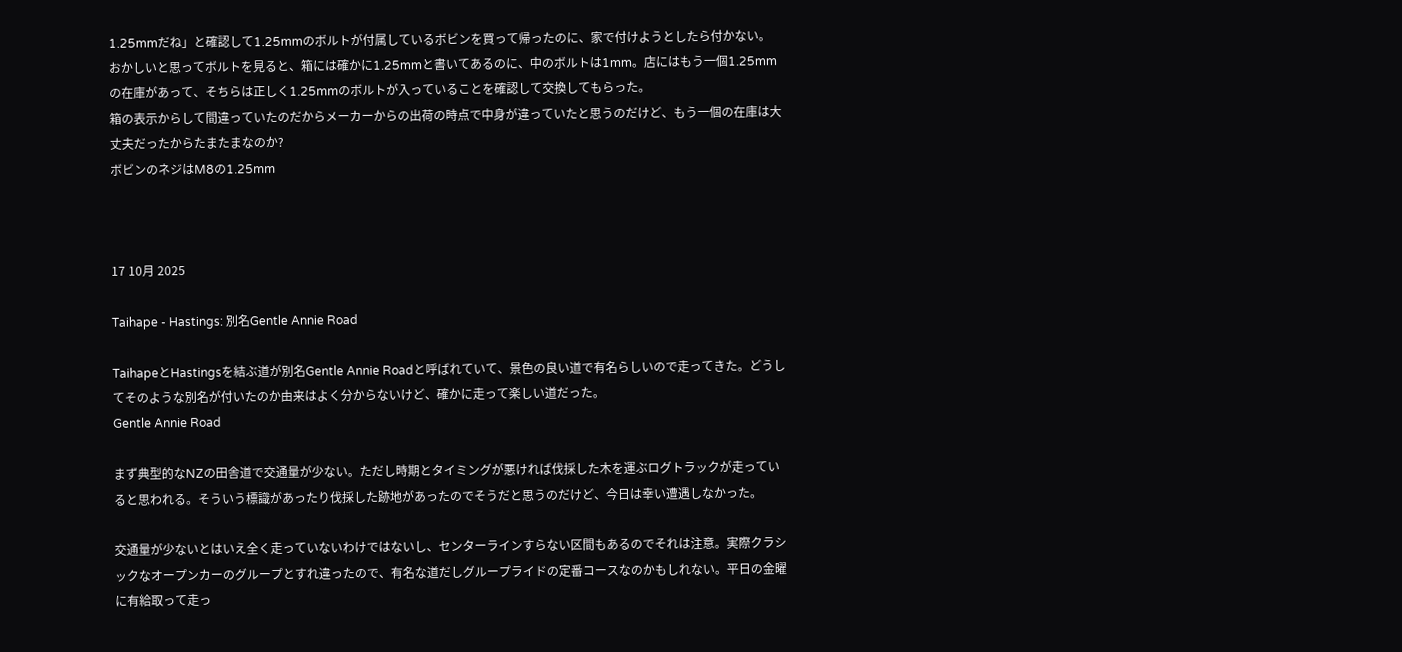1.25mmだね」と確認して1.25mmのボルトが付属しているボビンを買って帰ったのに、家で付けようとしたら付かない。
おかしいと思ってボルトを見ると、箱には確かに1.25mmと書いてあるのに、中のボルトは1mm。店にはもう一個1.25mmの在庫があって、そちらは正しく1.25mmのボルトが入っていることを確認して交換してもらった。
箱の表示からして間違っていたのだからメーカーからの出荷の時点で中身が違っていたと思うのだけど、もう一個の在庫は大丈夫だったからたまたまなのか?
ボビンのネジはM8の1.25mm



17 10月 2025

Taihape - Hastings: 別名Gentle Annie Road

TaihapeとHastingsを結ぶ道が別名Gentle Annie Roadと呼ばれていて、景色の良い道で有名らしいので走ってきた。どうしてそのような別名が付いたのか由来はよく分からないけど、確かに走って楽しい道だった。
Gentle Annie Road

まず典型的なNZの田舎道で交通量が少ない。ただし時期とタイミングが悪ければ伐採した木を運ぶログトラックが走っていると思われる。そういう標識があったり伐採した跡地があったのでそうだと思うのだけど、今日は幸い遭遇しなかった。

交通量が少ないとはいえ全く走っていないわけではないし、センターラインすらない区間もあるのでそれは注意。実際クラシックなオープンカーのグループとすれ違ったので、有名な道だしグループライドの定番コースなのかもしれない。平日の金曜に有給取って走っ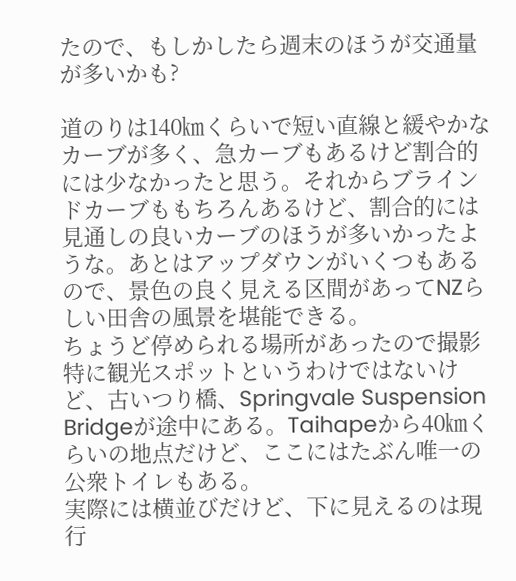たので、もしかしたら週末のほうが交通量が多いかも?

道のりは140㎞くらいで短い直線と緩やかなカーブが多く、急カーブもあるけど割合的には少なかったと思う。それからブラインドカーブももちろんあるけど、割合的には見通しの良いカーブのほうが多いかったような。あとはアップダウンがいくつもあるので、景色の良く見える区間があってNZらしい田舎の風景を堪能できる。
ちょうど停められる場所があったので撮影
特に観光スポットというわけではないけど、古いつり橋、Springvale Suspension Bridgeが途中にある。Taihapeから40㎞くらいの地点だけど、ここにはたぶん唯一の公衆トイレもある。
実際には横並びだけど、下に見えるのは現行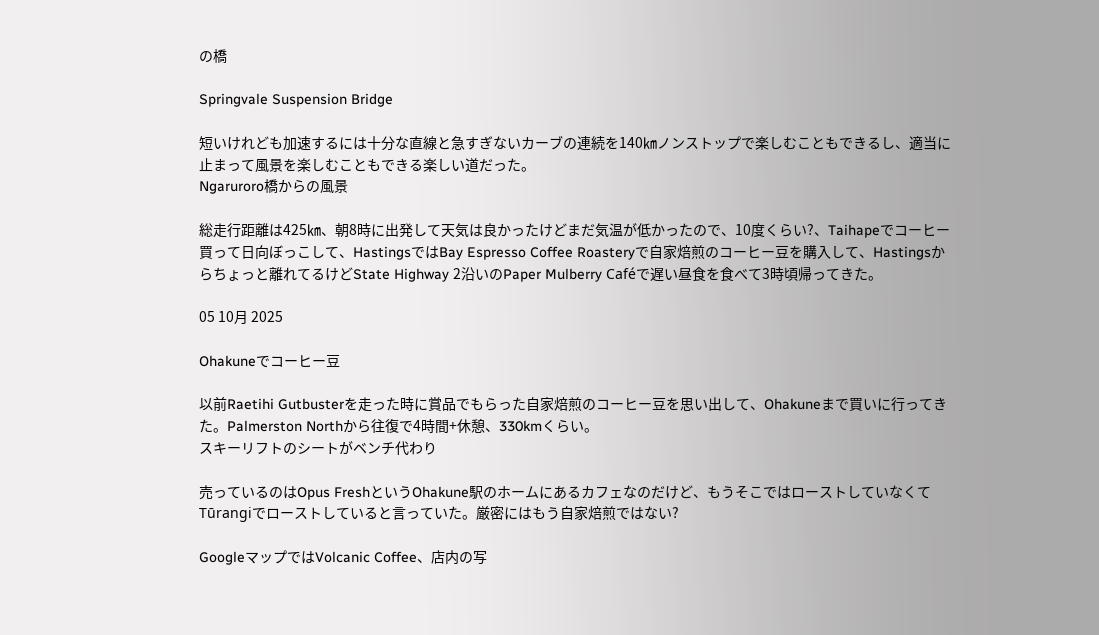の橋

Springvale Suspension Bridge

短いけれども加速するには十分な直線と急すぎないカーブの連続を140㎞ノンストップで楽しむこともできるし、適当に止まって風景を楽しむこともできる楽しい道だった。
Ngaruroro橋からの風景

総走行距離は425㎞、朝8時に出発して天気は良かったけどまだ気温が低かったので、10度くらい?、Taihapeでコーヒー買って日向ぼっこして、HastingsではBay Espresso Coffee Roasteryで自家焙煎のコーヒー豆を購入して、Hastingsからちょっと離れてるけどState Highway 2沿いのPaper Mulberry Caféで遅い昼食を食べて3時頃帰ってきた。

05 10月 2025

Ohakuneでコーヒー豆

以前Raetihi Gutbusterを走った時に賞品でもらった自家焙煎のコーヒー豆を思い出して、Ohakuneまで買いに行ってきた。Palmerston Northから往復で4時間+休憩、330kmくらい。
スキーリフトのシートがベンチ代わり

売っているのはOpus FreshというOhakune駅のホームにあるカフェなのだけど、もうそこではローストしていなくてTūrangiでローストしていると言っていた。厳密にはもう自家焙煎ではない?

GoogleマップではVolcanic Coffee、店内の写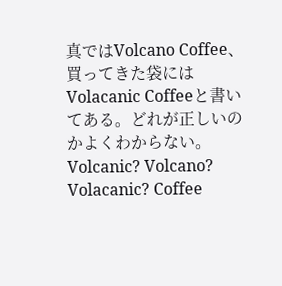真ではVolcano Coffee、買ってきた袋にはVolacanic Coffeeと書いてある。どれが正しいのかよくわからない。
Volcanic? Volcano? Volacanic? Coffee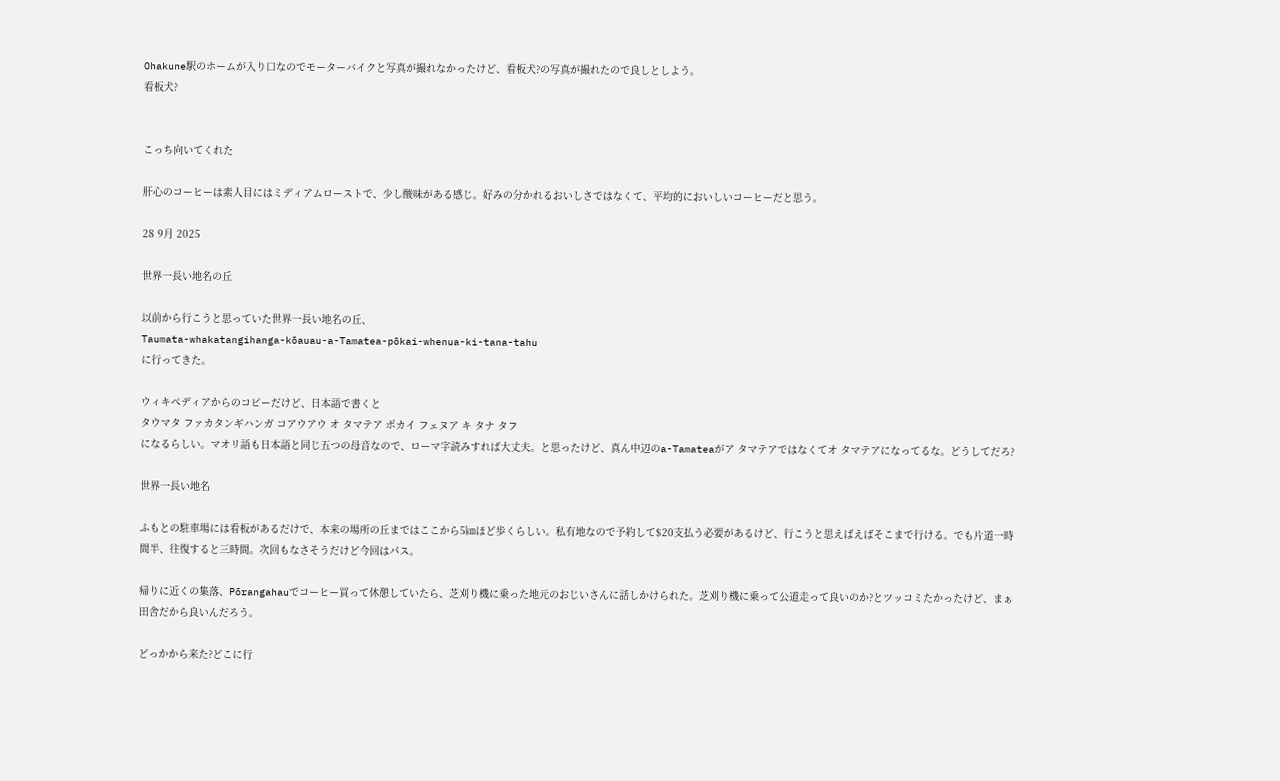Ohakune駅のホームが入り口なのでモーターバイクと写真が撮れなかったけど、看板犬?の写真が撮れたので良しとしよう。
看板犬?


こっち向いてくれた

肝心のコーヒーは素人目にはミディアムローストで、少し酸味がある感じ。好みの分かれるおいしさではなくて、平均的においしいコーヒーだと思う。

28 9月 2025

世界一長い地名の丘

以前から行こうと思っていた世界一長い地名の丘、
Taumata-whakatangihanga-kōauau-a-Tamatea-pōkai-whenua-ki-tana-tahu
に行ってきた。

ウィキペディアからのコピーだけど、日本語で書くと
タウマタ ファカタンギハンガ コアウアウ オ タマテア ポカイ フェヌア キ タナ タフ
になるらしい。マオリ語も日本語と同じ五つの母音なので、ローマ字読みすれば大丈夫。と思ったけど、真ん中辺のa-Tamateaがア タマテアではなくてオ タマテアになってるな。どうしてだろ?

世界一長い地名

ふもとの駐車場には看板があるだけで、本来の場所の丘まではここから5㎞ほど歩くらしい。私有地なので予約して$20支払う必要があるけど、行こうと思えばえばそこまで行ける。でも片道一時間半、往復すると三時間。次回もなさそうだけど今回はパス。

帰りに近くの集落、Pōrangahauでコーヒー買って休憩していたら、芝刈り機に乗った地元のおじいさんに話しかけられた。芝刈り機に乗って公道走って良いのか?とツッコミたかったけど、まぁ田舎だから良いんだろう。

どっかから来た?どこに行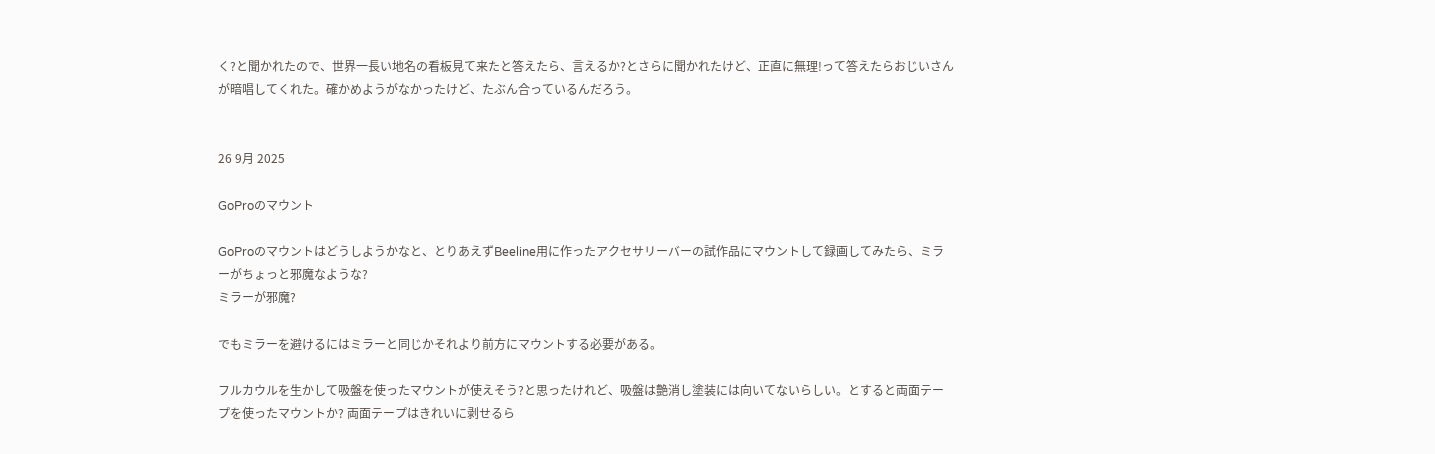く?と聞かれたので、世界一長い地名の看板見て来たと答えたら、言えるか?とさらに聞かれたけど、正直に無理!って答えたらおじいさんが暗唱してくれた。確かめようがなかったけど、たぶん合っているんだろう。


26 9月 2025

GoProのマウント

GoProのマウントはどうしようかなと、とりあえずBeeline用に作ったアクセサリーバーの試作品にマウントして録画してみたら、ミラーがちょっと邪魔なような?
ミラーが邪魔?

でもミラーを避けるにはミラーと同じかそれより前方にマウントする必要がある。

フルカウルを生かして吸盤を使ったマウントが使えそう?と思ったけれど、吸盤は艶消し塗装には向いてないらしい。とすると両面テープを使ったマウントか? 両面テープはきれいに剥せるら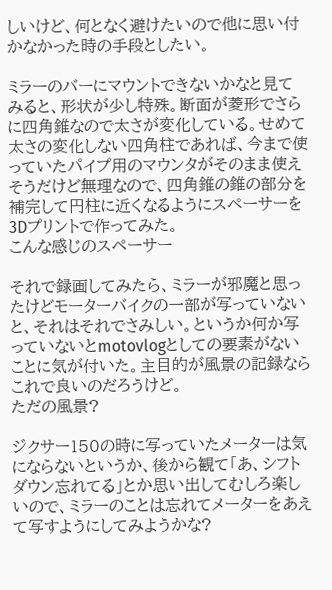しいけど、何となく避けたいので他に思い付かなかった時の手段としたい。

ミラーのバーにマウントできないかなと見てみると、形状が少し特殊。断面が菱形でさらに四角錐なので太さが変化している。せめて太さの変化しない四角柱であれば、今まで使っていたパイプ用のマウンタがそのまま使えそうだけど無理なので、四角錐の錐の部分を補完して円柱に近くなるようにスペーサーを3Dプリントで作ってみた。
こんな感じのスペーサー

それで録画してみたら、ミラーが邪魔と思ったけどモーターバイクの一部が写っていないと、それはそれでさみしい。というか何か写っていないとmotovlogとしての要素がないことに気が付いた。主目的が風景の記録ならこれで良いのだろうけど。
ただの風景?

ジクサー150の時に写っていたメーターは気にならないというか、後から観て「あ、シフトダウン忘れてる」とか思い出してむしろ楽しいので、ミラーのことは忘れてメーターをあえて写すようにしてみようかな?